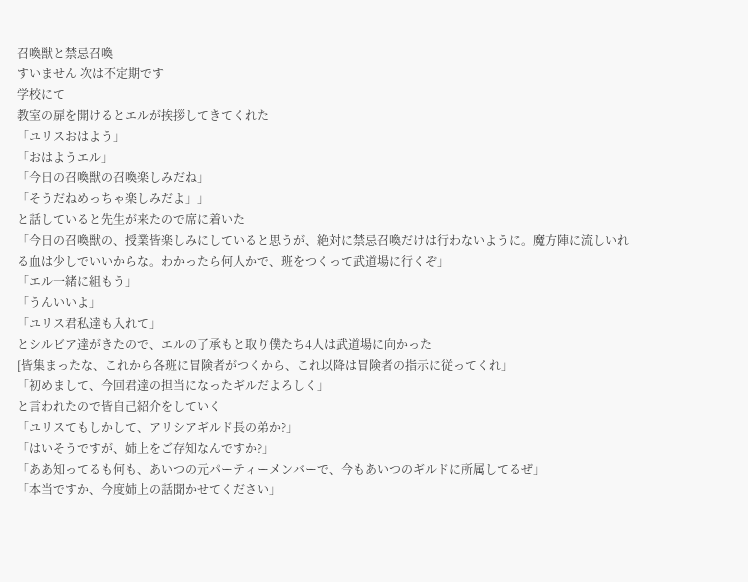召喚獣と禁忌召喚
すいません 次は不定期です
学校にて
教室の扉を開けるとエルが挨拶してきてくれた
「ユリスおはよう」
「おはようエル」
「今日の召喚獣の召喚楽しみだね」
「そうだねめっちゃ楽しみだよ」」
と話していると先生が来たので席に着いた
「今日の召喚獣の、授業皆楽しみにしていると思うが、絶対に禁忌召喚だけは行わないように。魔方陣に流しいれる血は少しでいいからな。わかったら何人かで、班をつくって武道場に行くぞ」
「エル一緒に組もう」
「うんいいよ」
「ユリス君私達も入れて」
とシルビア達がきたので、エルの了承もと取り僕たち4人は武道場に向かった
[皆集まったな、これから各班に冒険者がつくから、これ以降は冒険者の指示に従ってくれ」
「初めまして、今回君達の担当になったギルだよろしく」
と言われたので皆自己紹介をしていく
「ユリスてもしかして、アリシアギルド長の弟か?」
「はいそうですが、姉上をご存知なんですか?」
「ああ知ってるも何も、あいつの元パーティーメンバーで、今もあいつのギルドに所属してるぜ」
「本当ですか、今度姉上の話聞かせてください」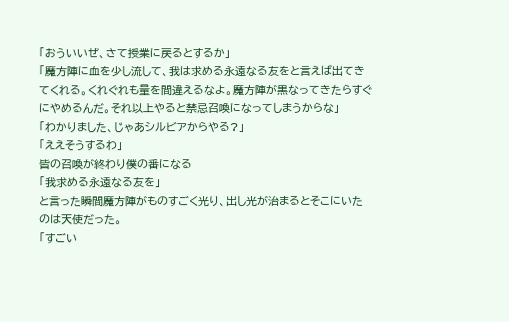「おういいぜ、さて授業に戻るとするか」
「魔方陣に血を少し流して、我は求める永遠なる友をと言えば出てきてくれる。くれぐれも量を間違えるなよ。魔方陣が黒なってきたらすぐにやめるんだ。それ以上やると禁忌召喚になってしまうからな」
「わかりました、じゃあシルビアからやる?」
「ええそうするわ」
皆の召喚が終わり僕の番になる
「我求める永遠なる友を」
と言った瞬間魔方陣がものすごく光り、出し光が治まるとそこにいたのは天使だった。
「すごい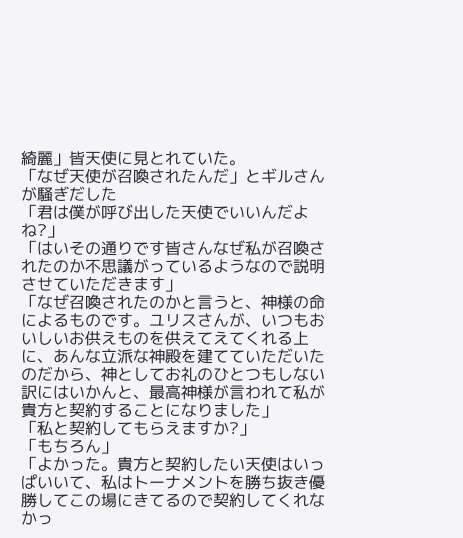綺麗」皆天使に見とれていた。
「なぜ天使が召喚されたんだ」とギルさんが騒ぎだした
「君は僕が呼び出した天使でいいんだよね?」
「はいその通りです皆さんなぜ私が召喚されたのか不思議がっているようなので説明させていただきます」
「なぜ召喚されたのかと言うと、神様の命によるものです。ユリスさんが、いつもおいしいお供えものを供えてえてくれる上に、あんな立派な神殿を建てていただいたのだから、神としてお礼のひとつもしない訳にはいかんと、最高神様が言われて私が貴方と契約することになりました」
「私と契約してもらえますか?」
「もちろん」
「よかった。貴方と契約したい天使はいっぱいいて、私はトーナメントを勝ち抜き優勝してこの場にきてるので契約してくれなかっ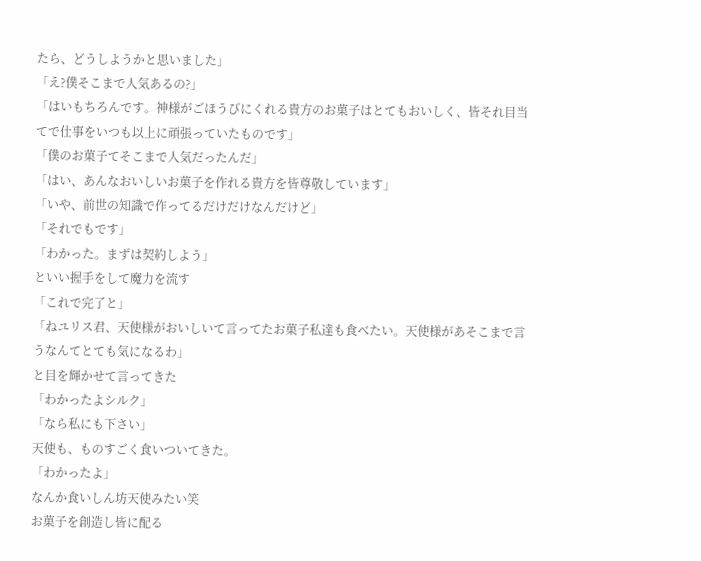たら、どうしようかと思いました」
「え?僕そこまで人気あるの?」
「はいもちろんです。神様がごほうびにくれる貴方のお菓子はとてもおいしく、皆それ目当てで仕事をいつも以上に頑張っていたものです」
「僕のお菓子てそこまで人気だったんだ」
「はい、あんなおいしいお菓子を作れる貴方を皆尊敬しています」
「いや、前世の知識で作ってるだけだけなんだけど」
「それでもです」
「わかった。まずは契約しよう」
といい握手をして魔力を流す
「これで完了と」
「ねユリス君、天使様がおいしいて言ってたお菓子私達も食べたい。天使様があそこまで言うなんてとても気になるわ」
と目を輝かせて言ってきた
「わかったよシルク」
「なら私にも下さい」
天使も、ものすごく食いついてきた。
「わかったよ」
なんか食いしん坊天使みたい笑
お菓子を創造し皆に配る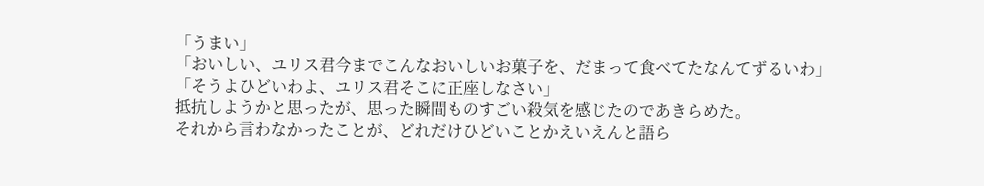「うまい」
「おいしい、ユリス君今までこんなおいしいお菓子を、だまって食べてたなんてずるいわ」
「そうよひどいわよ、ユリス君そこに正座しなさい」
抵抗しようかと思ったが、思った瞬間ものすごい殺気を感じたのであきらめた。
それから言わなかったことが、どれだけひどいことかえいえんと語ら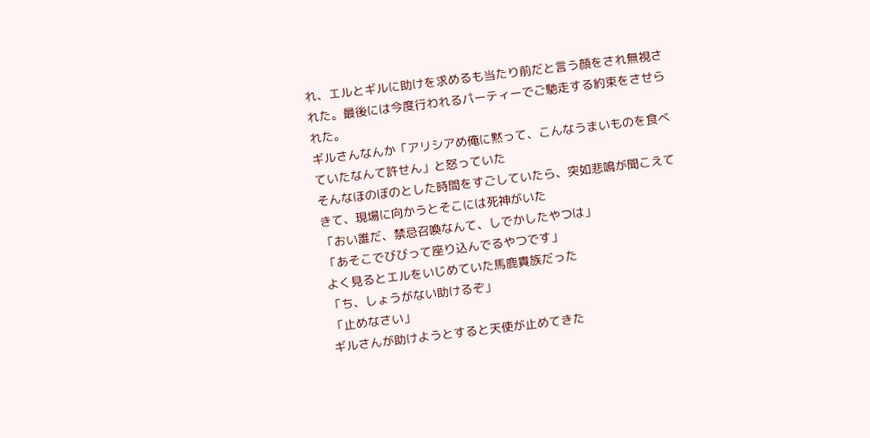れ、エルとギルに助けを求めるも当たり前だと言う顔をされ無視された。最後には今度行われるパーティーでご馳走する約束をさせられた。
ギルさんなんか「アリシアめ俺に黙って、こんなうまいものを食べていたなんて許せん」と怒っていた
そんなほのぼのとした時間をすごしていたら、突如悲鳴が聞こえてきて、現場に向かうとそこには死神がいた
「おい誰だ、禁忌召喚なんて、しでかしたやつは」
「あそこでびびって座り込んでるやつです」
よく見るとエルをいじめていた馬鹿貴族だった
「ち、しょうがない助けるぞ」
「止めなさい」
ギルさんが助けようとすると天使が止めてきた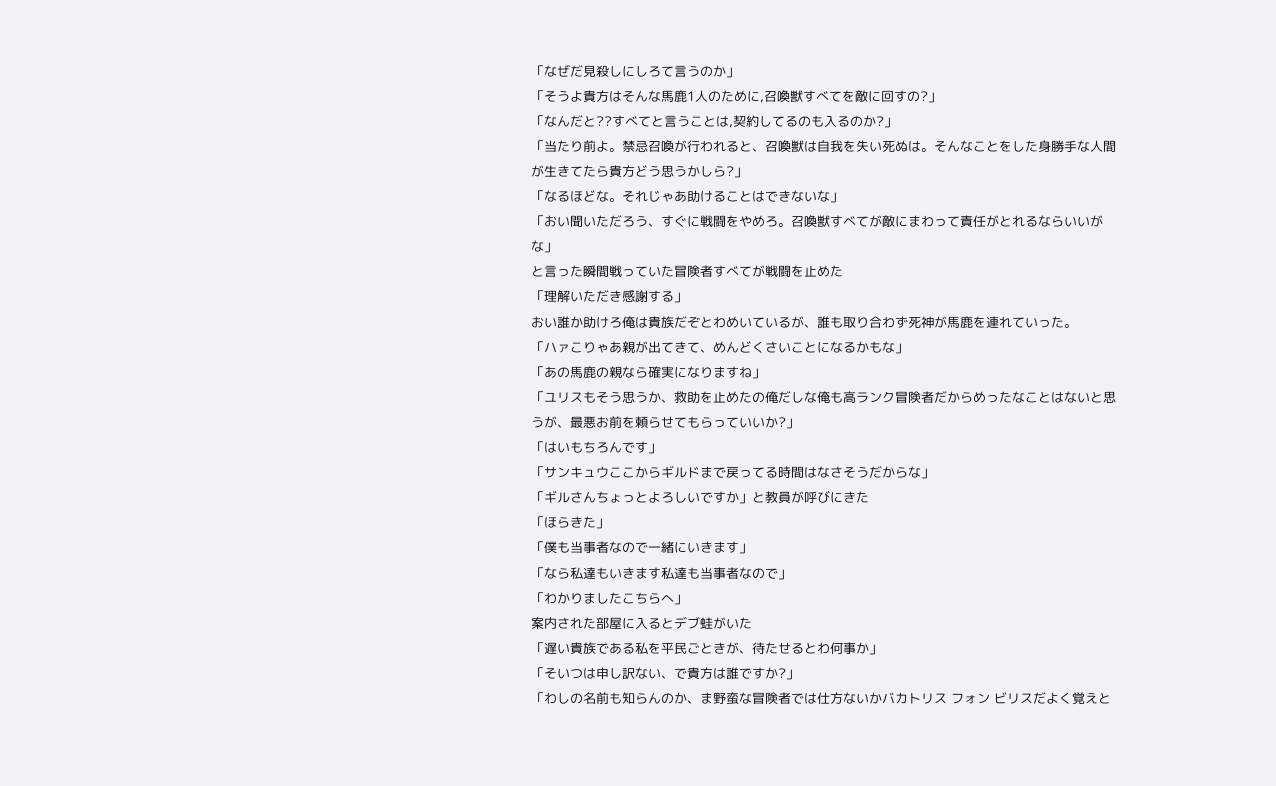「なぜだ見殺しにしろて言うのか」
「そうよ貴方はそんな馬鹿1人のために,召喚獣すべてを敵に回すの?」
「なんだと??すべてと言うことは,契約してるのも入るのか?」
「当たり前よ。禁忌召喚が行われると、召喚獣は自我を失い死ぬは。そんなことをした身勝手な人間が生きてたら貴方どう思うかしら?」
「なるほどな。それじゃあ助けることはできないな」
「おい聞いただろう、すぐに戦闘をやめろ。召喚獣すべてが敵にまわって責任がとれるならいいがな」
と言った瞬間戦っていた冒険者すべてが戦闘を止めた
「理解いただき感謝する」
おい誰か助けろ俺は貴族だぞとわめいているが、誰も取り合わず死神が馬鹿を連れていった。
「ハァこりゃあ親が出てきて、めんどくさいことになるかもな」
「あの馬鹿の親なら確実になりますね」
「ユリスもそう思うか、救助を止めたの俺だしな俺も高ランク冒険者だからめったなことはないと思うが、最悪お前を頼らせてもらっていいか?」
「はいもちろんです」
「サンキュウここからギルドまで戻ってる時間はなさそうだからな」
「ギルさんちょっとよろしいですか」と教員が呼びにきた
「ほらきた」
「僕も当事者なので一緒にいきます」
「なら私達もいきます私達も当事者なので」
「わかりましたこちらへ」
案内された部屋に入るとデブ蛙がいた
「遅い貴族である私を平民ごときが、待たせるとわ何事か」
「そいつは申し訳ない、で貴方は誰ですか?」
「わしの名前も知らんのか、ま野蛮な冒険者では仕方ないかバカトリス フォン ビリスだよく覚えと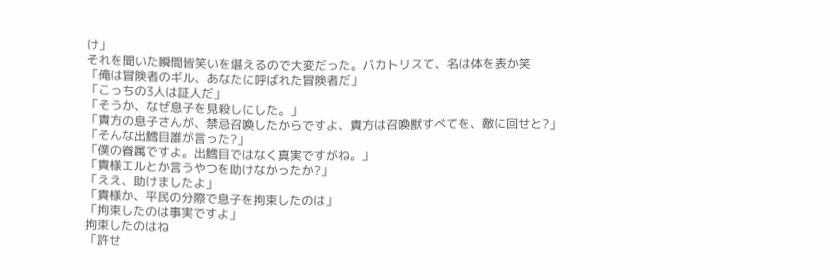け」
それを聞いた瞬間皆笑いを堪えるので大変だった。バカトリスて、名は体を表か笑
「俺は冒険者のギル、あなたに呼ばれた冒険者だ」
「こっちの3人は証人だ」
「そうか、なぜ息子を見殺しにした。」
「貴方の息子さんが、禁忌召喚したからですよ、貴方は召喚獣すべてを、敵に回せと?」
「そんな出鱈目誰が言った?」
「僕の眷属ですよ。出鱈目ではなく真実ですがね。」
「貴様エルとか言うやつを助けなかったか?」
「ええ、助けましたよ」
「貴様か、平民の分際で息子を拘束したのは」
「拘束したのは事実ですよ」
拘束したのはね
「許せ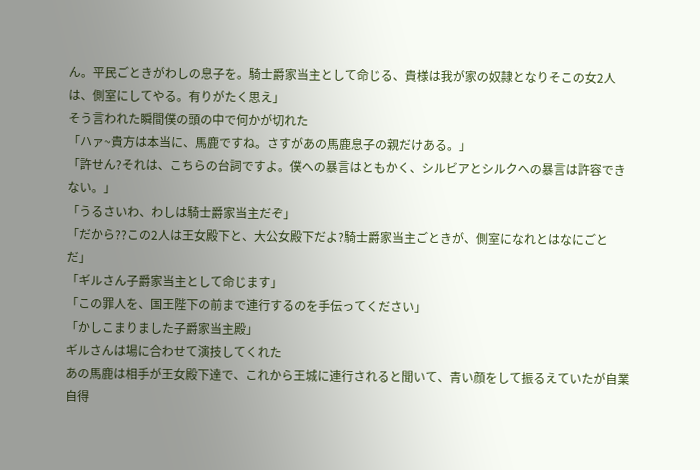ん。平民ごときがわしの息子を。騎士爵家当主として命じる、貴様は我が家の奴隷となりそこの女2人は、側室にしてやる。有りがたく思え」
そう言われた瞬間僕の頭の中で何かが切れた
「ハァ~貴方は本当に、馬鹿ですね。さすがあの馬鹿息子の親だけある。」
「許せん?それは、こちらの台詞ですよ。僕への暴言はともかく、シルビアとシルクへの暴言は許容できない。」
「うるさいわ、わしは騎士爵家当主だぞ」
「だから??この2人は王女殿下と、大公女殿下だよ?騎士爵家当主ごときが、側室になれとはなにごとだ」
「ギルさん子爵家当主として命じます」
「この罪人を、国王陛下の前まで連行するのを手伝ってください」
「かしこまりました子爵家当主殿」
ギルさんは場に合わせて演技してくれた
あの馬鹿は相手が王女殿下達で、これから王城に連行されると聞いて、青い顔をして振るえていたが自業自得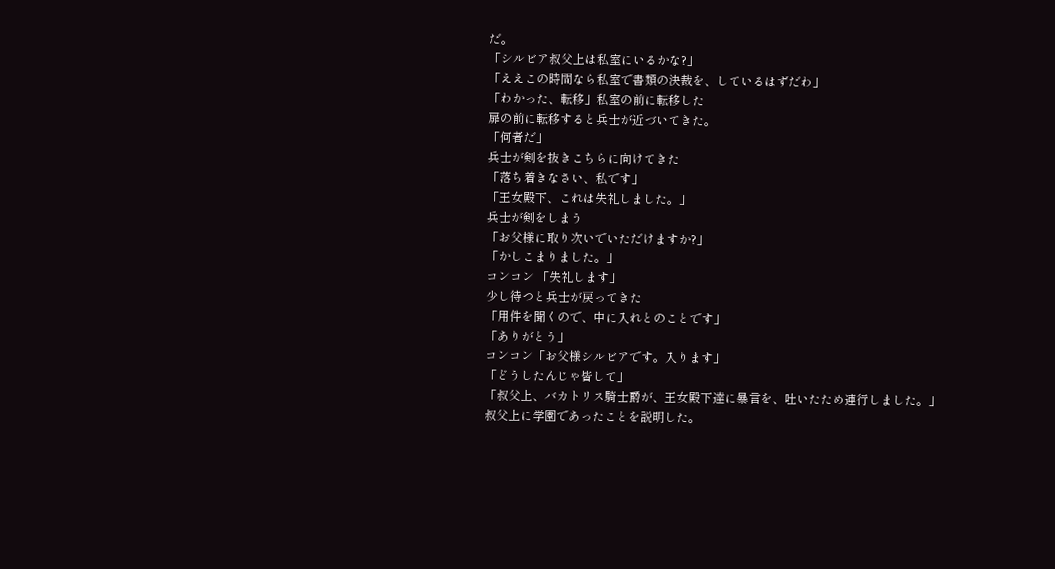だ。
「シルビア叔父上は私室にいるかな?」
「ええこの時間なら私室で書類の決裁を、しているはずだわ」
「わかった、転移」私室の前に転移した
扉の前に転移すると兵士が近づいてきた。
「何者だ」
兵士が剣を抜きこちらに向けてきた
「落ち着きなさい、私です」
「王女殿下、これは失礼しました。」
兵士が剣をしまう
「お父様に取り次いでいただけますか?」
「かしこまりました。」
コンコン 「失礼します」
少し待つと兵士が戻ってきた
「用件を聞くので、中に入れとのことです」
「ありがとう」
コンコン「お父様シルビアです。入ります」
「どうしたんじゃ皆して」
「叔父上、バカトリス騎士爵が、王女殿下達に暴言を、吐いたため連行しました。」
叔父上に学園であったことを説明した。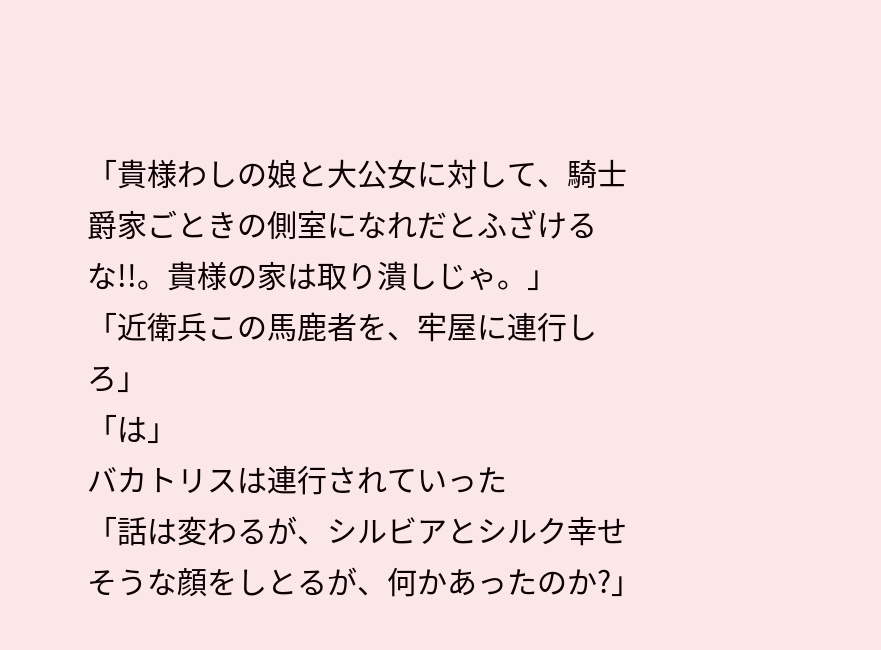「貴様わしの娘と大公女に対して、騎士爵家ごときの側室になれだとふざけるな!!。貴様の家は取り潰しじゃ。」
「近衛兵この馬鹿者を、牢屋に連行しろ」
「は」
バカトリスは連行されていった
「話は変わるが、シルビアとシルク幸せそうな顔をしとるが、何かあったのか?」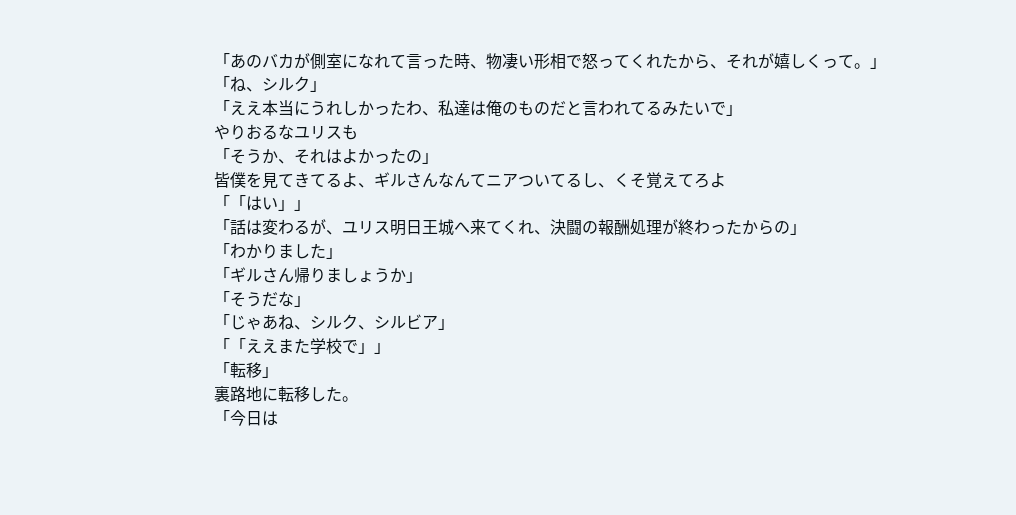「あのバカが側室になれて言った時、物凄い形相で怒ってくれたから、それが嬉しくって。」
「ね、シルク」
「ええ本当にうれしかったわ、私達は俺のものだと言われてるみたいで」
やりおるなユリスも
「そうか、それはよかったの」
皆僕を見てきてるよ、ギルさんなんてニアついてるし、くそ覚えてろよ
「「はい」」
「話は変わるが、ユリス明日王城へ来てくれ、決闘の報酬処理が終わったからの」
「わかりました」
「ギルさん帰りましょうか」
「そうだな」
「じゃあね、シルク、シルビア」
「「ええまた学校で」」
「転移」
裏路地に転移した。
「今日は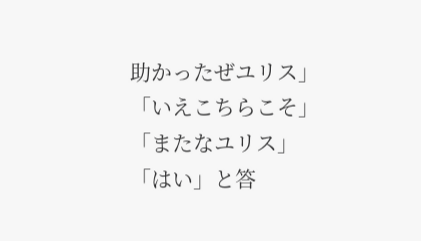助かったぜユリス」
「いえこちらこそ」
「またなユリス」
「はい」と答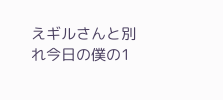えギルさんと別れ今日の僕の1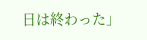日は終わった」